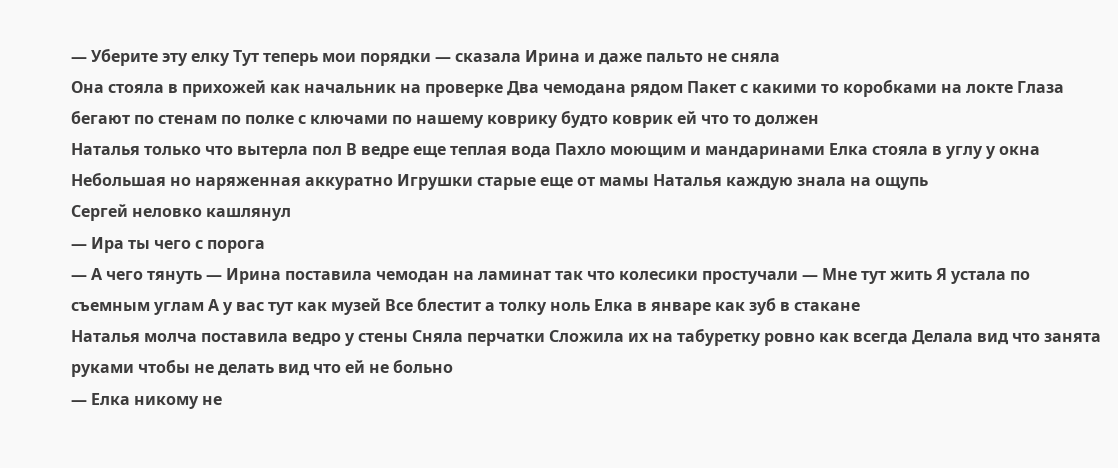— Уберите эту елку Тут теперь мои порядки — сказала Ирина и даже пальто не сняла
Она стояла в прихожей как начальник на проверке Два чемодана рядом Пакет с какими то коробками на локте Глаза бегают по стенам по полке с ключами по нашему коврику будто коврик ей что то должен
Наталья только что вытерла пол В ведре еще теплая вода Пахло моющим и мандаринами Елка стояла в углу у окна Небольшая но наряженная аккуратно Игрушки старые еще от мамы Наталья каждую знала на ощупь
Сергей неловко кашлянул
— Ира ты чего с порога
— А чего тянуть — Ирина поставила чемодан на ламинат так что колесики простучали — Мне тут жить Я устала по съемным углам А у вас тут как музей Все блестит а толку ноль Елка в январе как зуб в стакане
Наталья молча поставила ведро у стены Сняла перчатки Сложила их на табуретку ровно как всегда Делала вид что занята руками чтобы не делать вид что ей не больно
— Елка никому не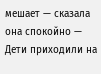мешает — сказала она спокойно — Дети приходили на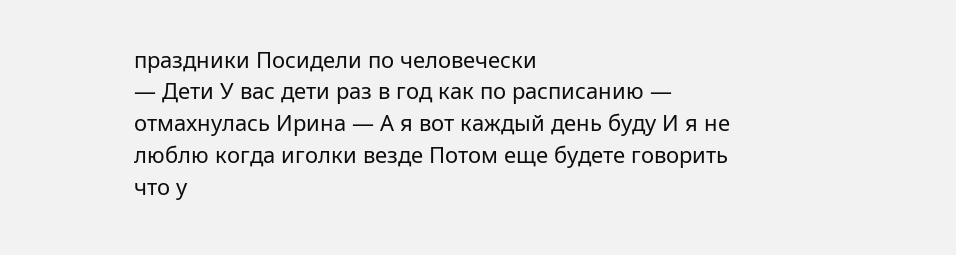праздники Посидели по человечески
— Дети У вас дети раз в год как по расписанию — отмахнулась Ирина — А я вот каждый день буду И я не люблю когда иголки везде Потом еще будете говорить что у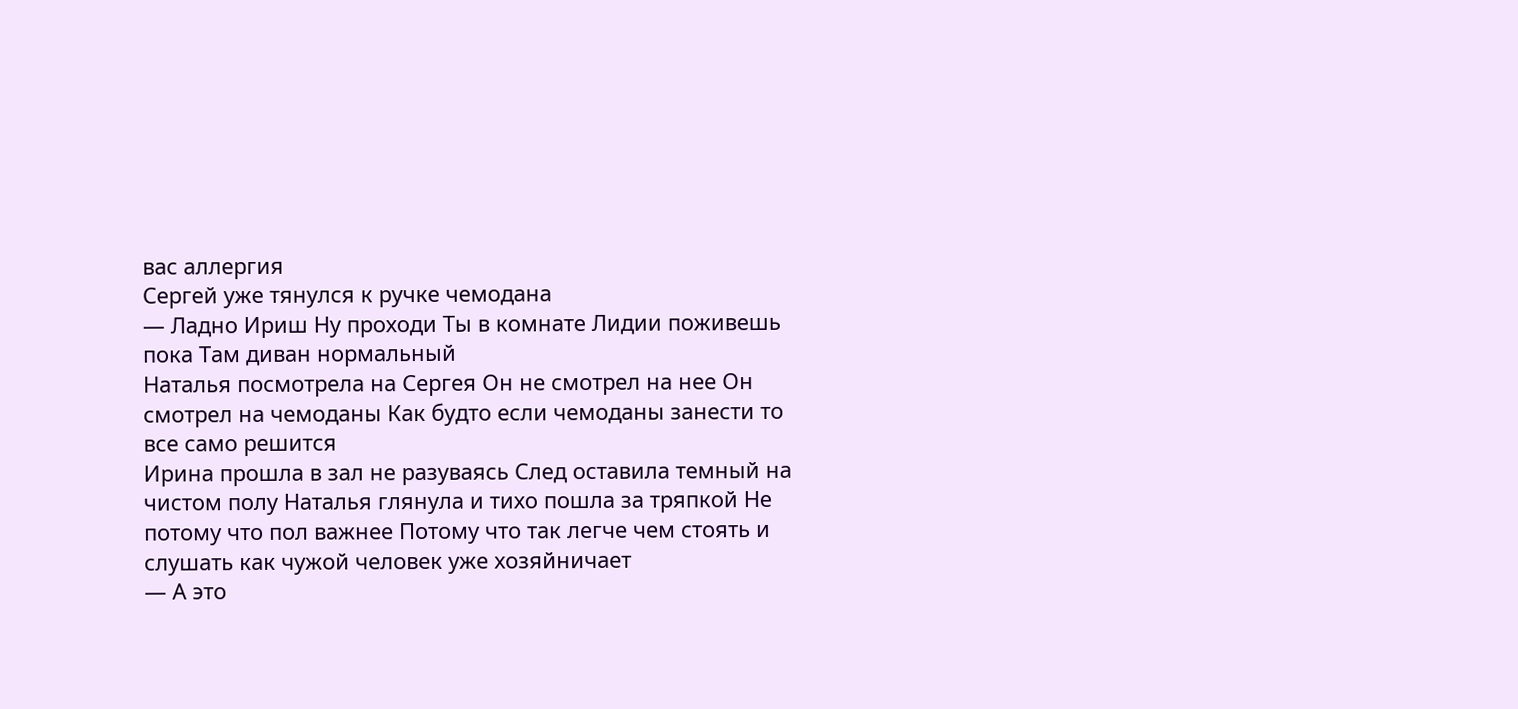вас аллергия
Сергей уже тянулся к ручке чемодана
— Ладно Ириш Ну проходи Ты в комнате Лидии поживешь пока Там диван нормальный
Наталья посмотрела на Сергея Он не смотрел на нее Он смотрел на чемоданы Как будто если чемоданы занести то все само решится
Ирина прошла в зал не разуваясь След оставила темный на чистом полу Наталья глянула и тихо пошла за тряпкой Не потому что пол важнее Потому что так легче чем стоять и слушать как чужой человек уже хозяйничает
— А это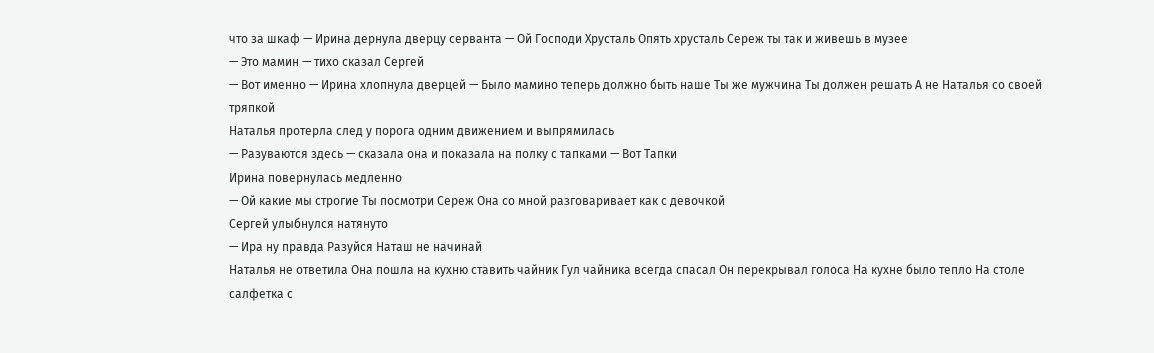что за шкаф — Ирина дернула дверцу серванта — Ой Господи Хрусталь Опять хрусталь Сереж ты так и живешь в музее
— Это мамин — тихо сказал Сергей
— Вот именно — Ирина хлопнула дверцей — Было мамино теперь должно быть наше Ты же мужчина Ты должен решать А не Наталья со своей тряпкой
Наталья протерла след у порога одним движением и выпрямилась
— Разуваются здесь — сказала она и показала на полку с тапками — Вот Тапки
Ирина повернулась медленно
— Ой какие мы строгие Ты посмотри Сереж Она со мной разговаривает как с девочкой
Сергей улыбнулся натянуто
— Ира ну правда Разуйся Наташ не начинай
Наталья не ответила Она пошла на кухню ставить чайник Гул чайника всегда спасал Он перекрывал голоса На кухне было тепло На столе салфетка с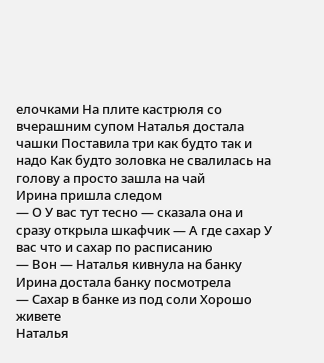елочками На плите кастрюля со вчерашним супом Наталья достала чашки Поставила три как будто так и надо Как будто золовка не свалилась на голову а просто зашла на чай
Ирина пришла следом
— О У вас тут тесно — сказала она и сразу открыла шкафчик — А где сахар У вас что и сахар по расписанию
— Вон — Наталья кивнула на банку
Ирина достала банку посмотрела
— Сахар в банке из под соли Хорошо живете
Наталья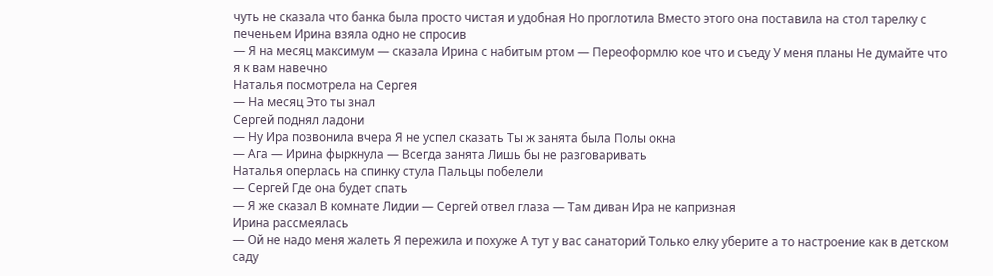чуть не сказала что банка была просто чистая и удобная Но проглотила Вместо этого она поставила на стол тарелку с печеньем Ирина взяла одно не спросив
— Я на месяц максимум — сказала Ирина с набитым ртом — Переоформлю кое что и съеду У меня планы Не думайте что я к вам навечно
Наталья посмотрела на Сергея
— На месяц Это ты знал
Сергей поднял ладони
— Ну Ира позвонила вчера Я не успел сказать Ты ж занята была Полы окна
— Ага — Ирина фыркнула — Всегда занята Лишь бы не разговаривать
Наталья оперлась на спинку стула Пальцы побелели
— Сергей Где она будет спать
— Я же сказал В комнате Лидии — Сергей отвел глаза — Там диван Ира не капризная
Ирина рассмеялась
— Ой не надо меня жалеть Я пережила и похуже А тут у вас санаторий Только елку уберите а то настроение как в детском саду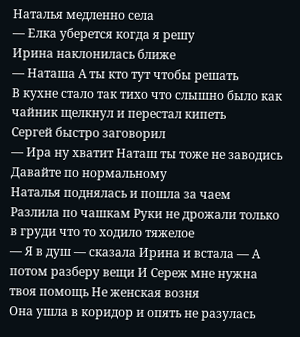Наталья медленно села
— Елка уберется когда я решу
Ирина наклонилась ближе
— Наташа А ты кто тут чтобы решать
В кухне стало так тихо что слышно было как чайник щелкнул и перестал кипеть
Сергей быстро заговорил
— Ира ну хватит Наташ ты тоже не заводись Давайте по нормальному
Наталья поднялась и пошла за чаем Разлила по чашкам Руки не дрожали только в груди что то ходило тяжелое
— Я в душ — сказала Ирина и встала — А потом разберу вещи И Сереж мне нужна твоя помощь Не женская возня
Она ушла в коридор и опять не разулась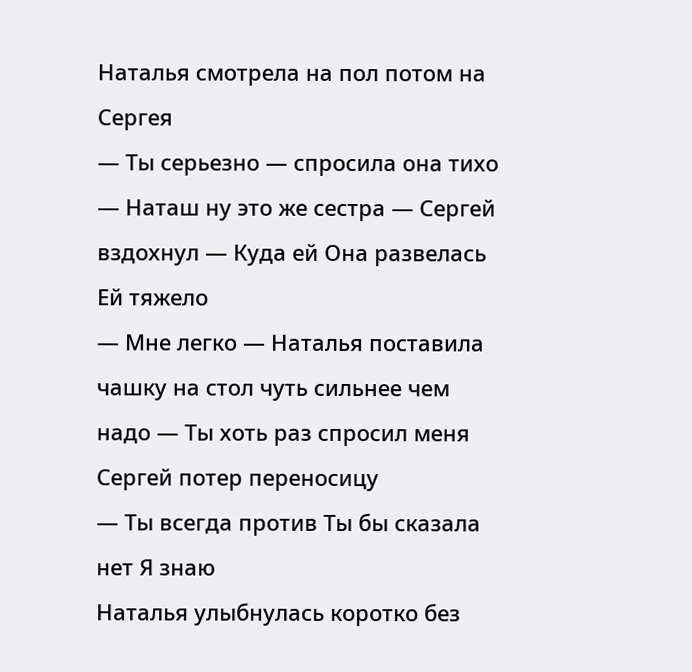Наталья смотрела на пол потом на Сергея
— Ты серьезно — спросила она тихо
— Наташ ну это же сестра — Сергей вздохнул — Куда ей Она развелась Ей тяжело
— Мне легко — Наталья поставила чашку на стол чуть сильнее чем надо — Ты хоть раз спросил меня
Сергей потер переносицу
— Ты всегда против Ты бы сказала нет Я знаю
Наталья улыбнулась коротко без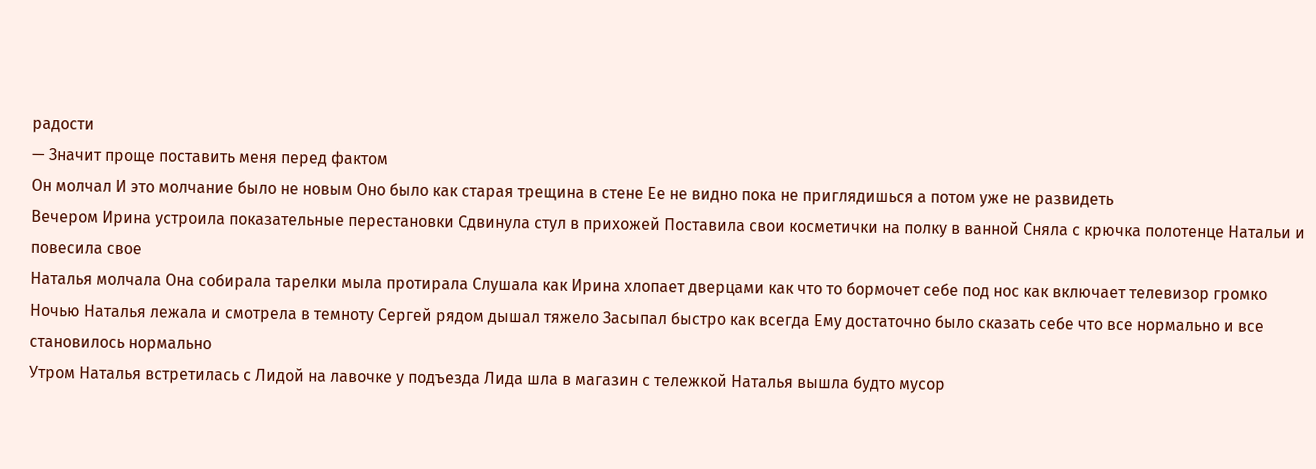радости
— Значит проще поставить меня перед фактом
Он молчал И это молчание было не новым Оно было как старая трещина в стене Ее не видно пока не приглядишься а потом уже не развидеть
Вечером Ирина устроила показательные перестановки Сдвинула стул в прихожей Поставила свои косметички на полку в ванной Сняла с крючка полотенце Натальи и повесила свое
Наталья молчала Она собирала тарелки мыла протирала Слушала как Ирина хлопает дверцами как что то бормочет себе под нос как включает телевизор громко
Ночью Наталья лежала и смотрела в темноту Сергей рядом дышал тяжело Засыпал быстро как всегда Ему достаточно было сказать себе что все нормально и все становилось нормально
Утром Наталья встретилась с Лидой на лавочке у подъезда Лида шла в магазин с тележкой Наталья вышла будто мусор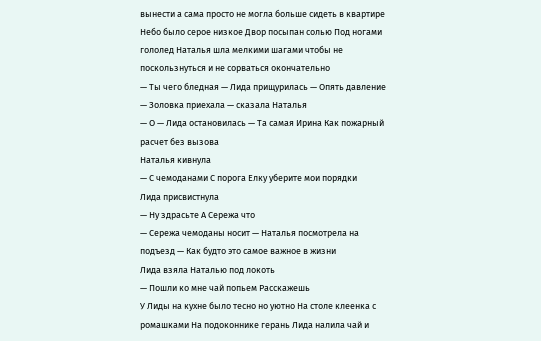вынести а сама просто не могла больше сидеть в квартире
Небо было серое низкое Двор посыпан солью Под ногами гололед Наталья шла мелкими шагами чтобы не поскользнуться и не сорваться окончательно
— Ты чего бледная — Лида прищурилась — Опять давление
— Золовка приехала — сказала Наталья
— О — Лида остановилась — Та самая Ирина Как пожарный расчет без вызова
Наталья кивнула
— С чемоданами С порога Елку уберите мои порядки
Лида присвистнула
— Ну здрасьте А Сережа что
— Сережа чемоданы носит — Наталья посмотрела на подъезд — Как будто это самое важное в жизни
Лида взяла Наталью под локоть
— Пошли ко мне чай попьем Расскажешь
У Лиды на кухне было тесно но уютно На столе клеенка с ромашками На подоконнике герань Лида налила чай и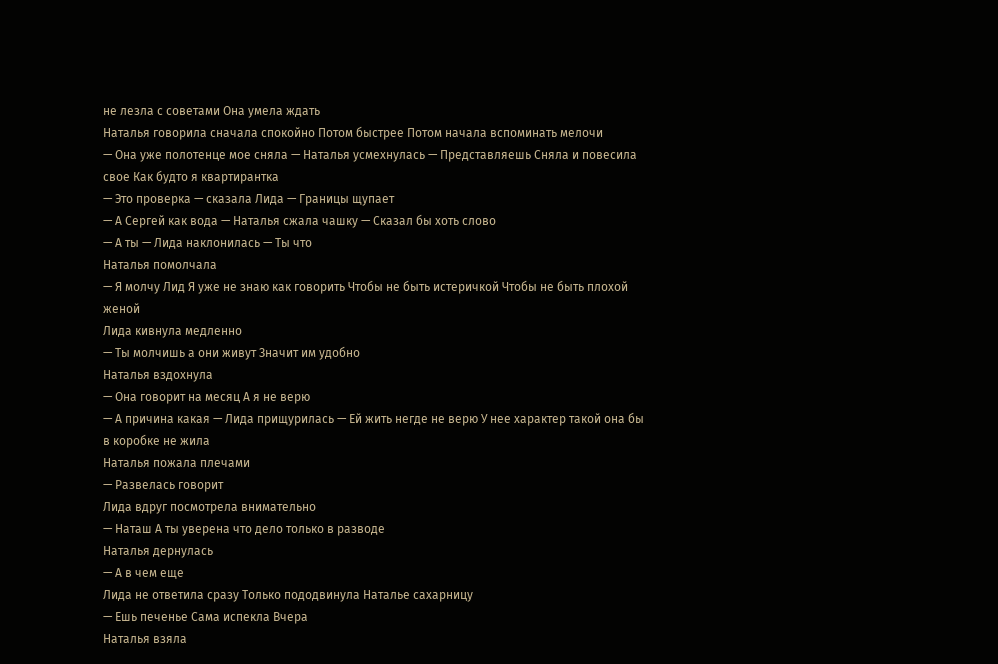не лезла с советами Она умела ждать
Наталья говорила сначала спокойно Потом быстрее Потом начала вспоминать мелочи
— Она уже полотенце мое сняла — Наталья усмехнулась — Представляешь Сняла и повесила свое Как будто я квартирантка
— Это проверка — сказала Лида — Границы щупает
— А Сергей как вода — Наталья сжала чашку — Сказал бы хоть слово
— А ты — Лида наклонилась — Ты что
Наталья помолчала
— Я молчу Лид Я уже не знаю как говорить Чтобы не быть истеричкой Чтобы не быть плохой женой
Лида кивнула медленно
— Ты молчишь а они живут Значит им удобно
Наталья вздохнула
— Она говорит на месяц А я не верю
— А причина какая — Лида прищурилась — Ей жить негде не верю У нее характер такой она бы в коробке не жила
Наталья пожала плечами
— Развелась говорит
Лида вдруг посмотрела внимательно
— Наташ А ты уверена что дело только в разводе
Наталья дернулась
— А в чем еще
Лида не ответила сразу Только пододвинула Наталье сахарницу
— Ешь печенье Сама испекла Вчера
Наталья взяла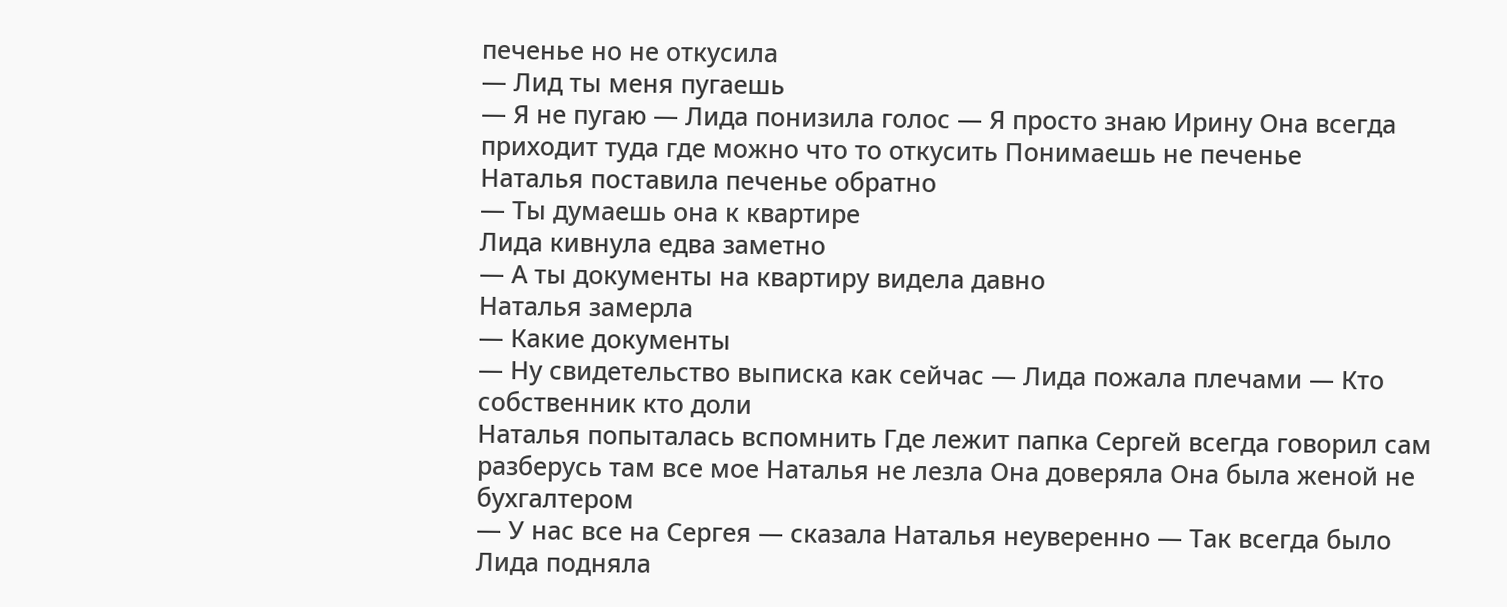печенье но не откусила
— Лид ты меня пугаешь
— Я не пугаю — Лида понизила голос — Я просто знаю Ирину Она всегда приходит туда где можно что то откусить Понимаешь не печенье
Наталья поставила печенье обратно
— Ты думаешь она к квартире
Лида кивнула едва заметно
— А ты документы на квартиру видела давно
Наталья замерла
— Какие документы
— Ну свидетельство выписка как сейчас — Лида пожала плечами — Кто собственник кто доли
Наталья попыталась вспомнить Где лежит папка Сергей всегда говорил сам разберусь там все мое Наталья не лезла Она доверяла Она была женой не бухгалтером
— У нас все на Сергея — сказала Наталья неуверенно — Так всегда было
Лида подняла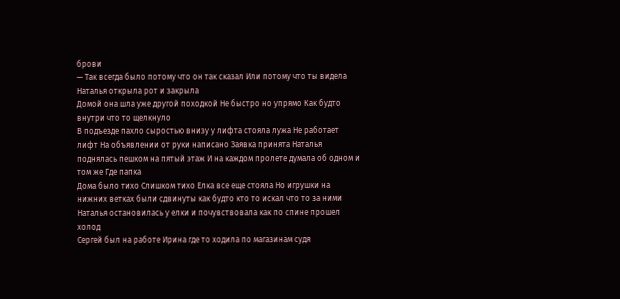брови
— Так всегда было потому что он так сказал Или потому что ты видела
Наталья открыла рот и закрыла
Домой она шла уже другой походкой Не быстро но упрямо Как будто внутри что то щелкнуло
В подъезде пахло сыростью внизу у лифта стояла лужа Не работает лифт На объявлении от руки написано Заявка принята Наталья поднялась пешком на пятый этаж И на каждом пролете думала об одном и том же Где папка
Дома было тихо Слишком тихо Елка все еще стояла Но игрушки на нижних ветках были сдвинуты как будто кто то искал что то за ними Наталья остановилась у елки и почувствовала как по спине прошел холод
Сергей был на работе Ирина где то ходила по магазинам судя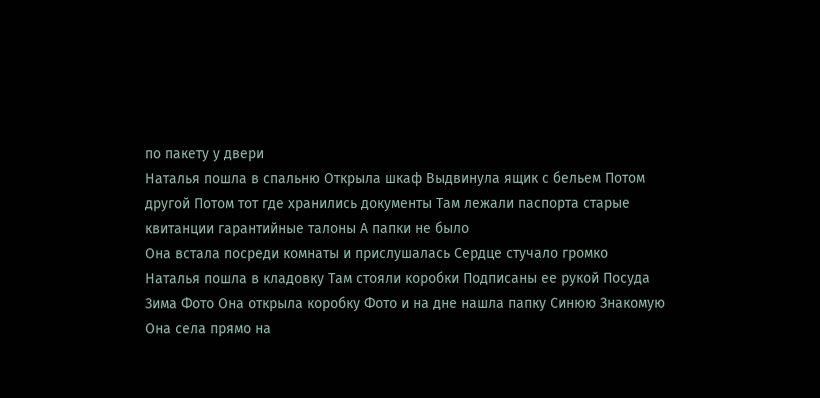по пакету у двери
Наталья пошла в спальню Открыла шкаф Выдвинула ящик с бельем Потом другой Потом тот где хранились документы Там лежали паспорта старые квитанции гарантийные талоны А папки не было
Она встала посреди комнаты и прислушалась Сердце стучало громко
Наталья пошла в кладовку Там стояли коробки Подписаны ее рукой Посуда Зима Фото Она открыла коробку Фото и на дне нашла папку Синюю Знакомую
Она села прямо на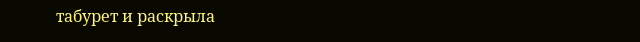табурет и раскрыла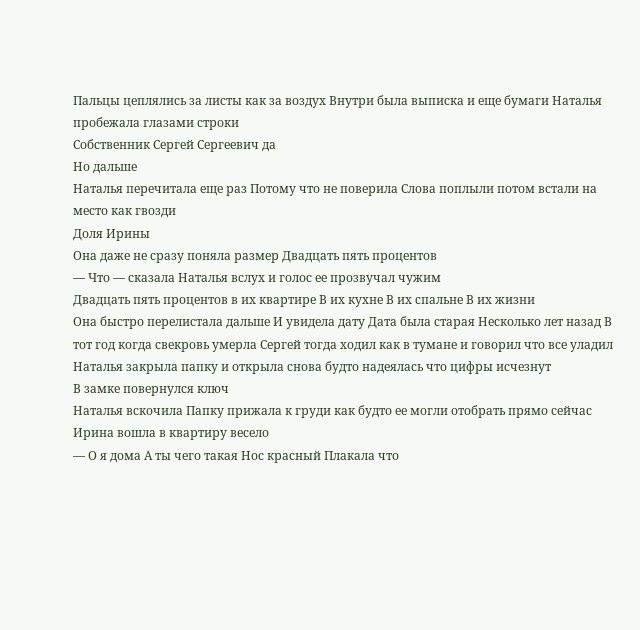Пальцы цеплялись за листы как за воздух Внутри была выписка и еще бумаги Наталья пробежала глазами строки
Собственник Сергей Сергеевич да
Но дальше
Наталья перечитала еще раз Потому что не поверила Слова поплыли потом встали на место как гвозди
Доля Ирины
Она даже не сразу поняла размер Двадцать пять процентов
— Что — сказала Наталья вслух и голос ее прозвучал чужим
Двадцать пять процентов в их квартире В их кухне В их спальне В их жизни
Она быстро перелистала дальше И увидела дату Дата была старая Несколько лет назад В тот год когда свекровь умерла Сергей тогда ходил как в тумане и говорил что все уладил
Наталья закрыла папку и открыла снова будто надеялась что цифры исчезнут
В замке повернулся ключ
Наталья вскочила Папку прижала к груди как будто ее могли отобрать прямо сейчас
Ирина вошла в квартиру весело
— О я дома А ты чего такая Нос красный Плакала что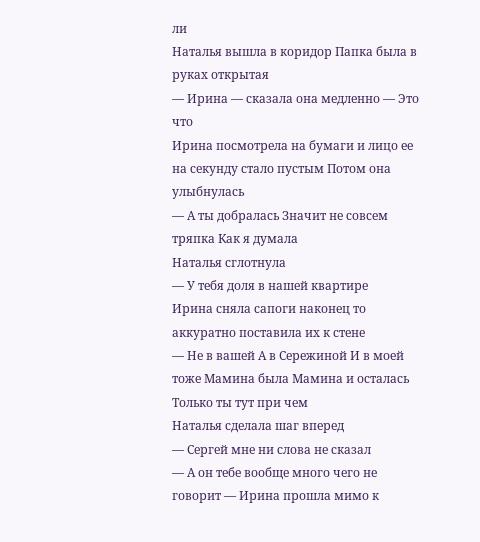ли
Наталья вышла в коридор Папка была в руках открытая
— Ирина — сказала она медленно — Это что
Ирина посмотрела на бумаги и лицо ее на секунду стало пустым Потом она улыбнулась
— А ты добралась Значит не совсем тряпка Как я думала
Наталья сглотнула
— У тебя доля в нашей квартире
Ирина сняла сапоги наконец то аккуратно поставила их к стене
— Не в вашей А в Сережиной И в моей тоже Мамина была Мамина и осталась Только ты тут при чем
Наталья сделала шаг вперед
— Сергей мне ни слова не сказал
— А он тебе вообще много чего не говорит — Ирина прошла мимо к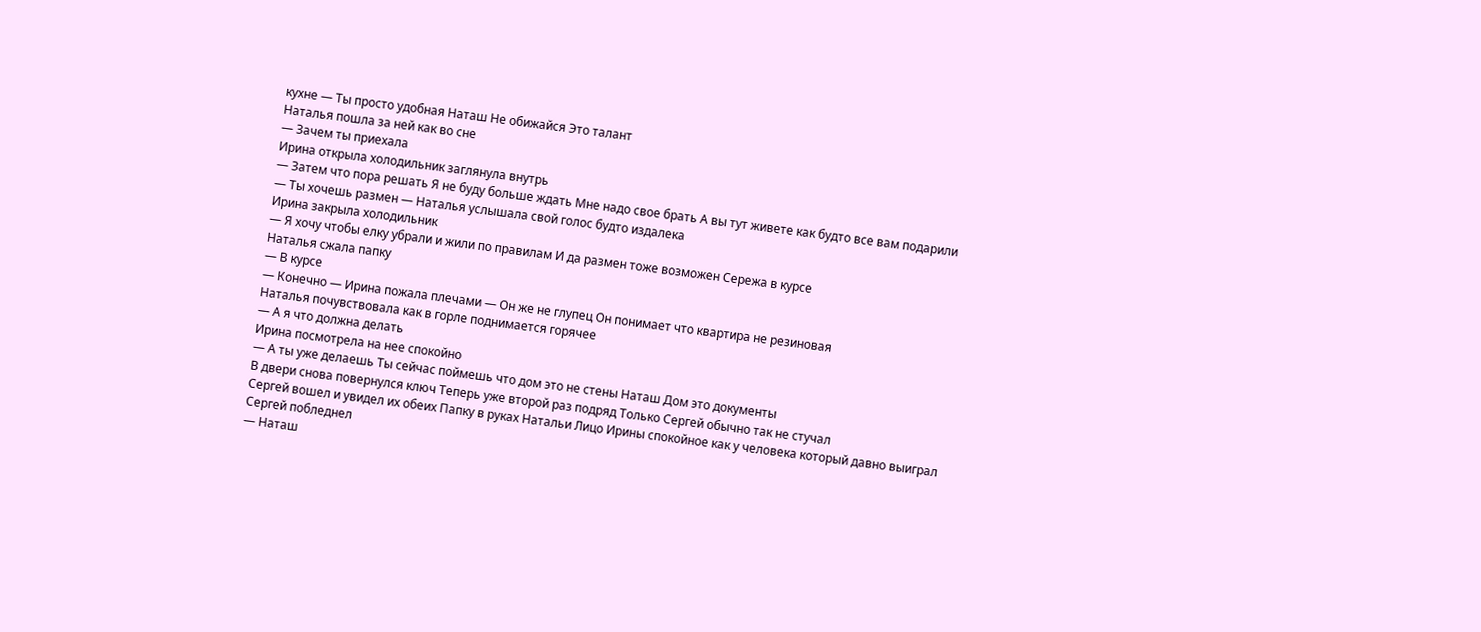кухне — Ты просто удобная Наташ Не обижайся Это талант
Наталья пошла за ней как во сне
— Зачем ты приехала
Ирина открыла холодильник заглянула внутрь
— Затем что пора решать Я не буду больше ждать Мне надо свое брать А вы тут живете как будто все вам подарили
— Ты хочешь размен — Наталья услышала свой голос будто издалека
Ирина закрыла холодильник
— Я хочу чтобы елку убрали и жили по правилам И да размен тоже возможен Сережа в курсе
Наталья сжала папку
— В курсе
— Конечно — Ирина пожала плечами — Он же не глупец Он понимает что квартира не резиновая
Наталья почувствовала как в горле поднимается горячее
— А я что должна делать
Ирина посмотрела на нее спокойно
— А ты уже делаешь Ты сейчас поймешь что дом это не стены Наташ Дом это документы
В двери снова повернулся ключ Теперь уже второй раз подряд Только Сергей обычно так не стучал
Сергей вошел и увидел их обеих Папку в руках Натальи Лицо Ирины спокойное как у человека который давно выиграл
Сергей побледнел
— Наташ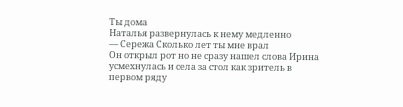Ты дома
Наталья развернулась к нему медленно
— Сережа Сколько лет ты мне врал
Он открыл рот но не сразу нашел слова Ирина усмехнулась и села за стол как зритель в первом ряду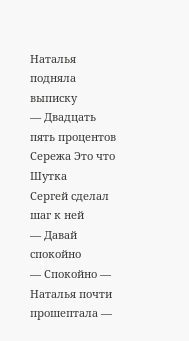Наталья подняла выписку
— Двадцать пять процентов Сережа Это что Шутка
Сергей сделал шаг к ней
— Давай спокойно
— Спокойно — Наталья почти прошептала —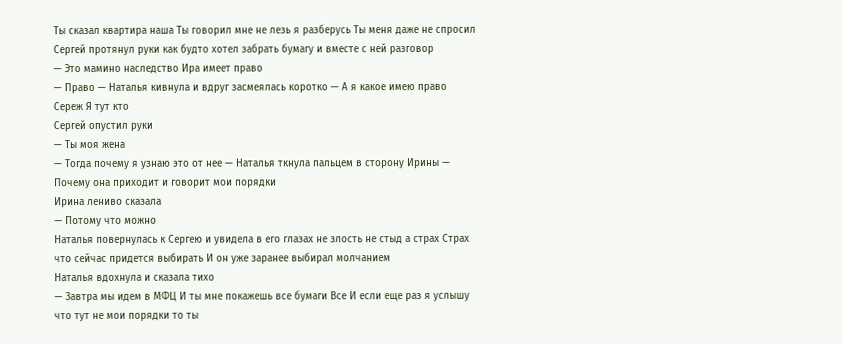Ты сказал квартира наша Ты говорил мне не лезь я разберусь Ты меня даже не спросил
Сергей протянул руки как будто хотел забрать бумагу и вместе с ней разговор
— Это мамино наследство Ира имеет право
— Право — Наталья кивнула и вдруг засмеялась коротко — А я какое имею право Сереж Я тут кто
Сергей опустил руки
— Ты моя жена
— Тогда почему я узнаю это от нее — Наталья ткнула пальцем в сторону Ирины — Почему она приходит и говорит мои порядки
Ирина лениво сказала
— Потому что можно
Наталья повернулась к Сергею и увидела в его глазах не злость не стыд а страх Страх что сейчас придется выбирать И он уже заранее выбирал молчанием
Наталья вдохнула и сказала тихо
— Завтра мы идем в МФЦ И ты мне покажешь все бумаги Все И если еще раз я услышу что тут не мои порядки то ты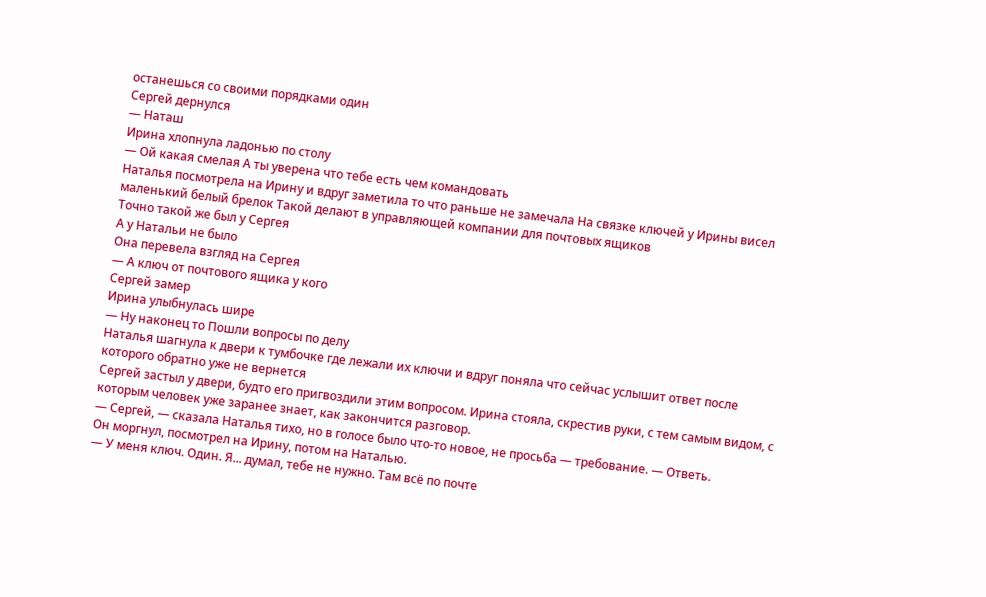останешься со своими порядками один
Сергей дернулся
— Наташ
Ирина хлопнула ладонью по столу
— Ой какая смелая А ты уверена что тебе есть чем командовать
Наталья посмотрела на Ирину и вдруг заметила то что раньше не замечала На связке ключей у Ирины висел маленький белый брелок Такой делают в управляющей компании для почтовых ящиков
Точно такой же был у Сергея
А у Натальи не было
Она перевела взгляд на Сергея
— А ключ от почтового ящика у кого
Сергей замер
Ирина улыбнулась шире
— Ну наконец то Пошли вопросы по делу
Наталья шагнула к двери к тумбочке где лежали их ключи и вдруг поняла что сейчас услышит ответ после которого обратно уже не вернется
Сергей застыл у двери, будто его пригвоздили этим вопросом. Ирина стояла, скрестив руки, с тем самым видом, с которым человек уже заранее знает, как закончится разговор.
— Сергей, — сказала Наталья тихо, но в голосе было что-то новое, не просьба — требование. — Ответь.
Он моргнул, посмотрел на Ирину, потом на Наталью.
— У меня ключ. Один. Я... думал, тебе не нужно. Там всё по почте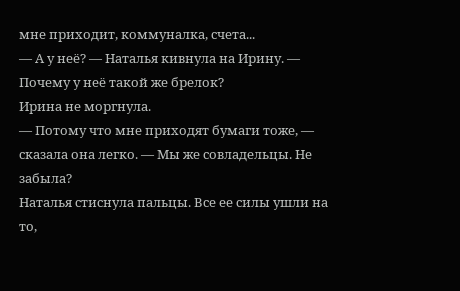мне приходит, коммуналка, счета...
— А у неё? — Наталья кивнула на Ирину. — Почему у неё такой же брелок?
Ирина не моргнула.
— Потому что мне приходят бумаги тоже, — сказала она легко. — Мы же совладельцы. Не забыла?
Наталья стиснула пальцы. Все ее силы ушли на то,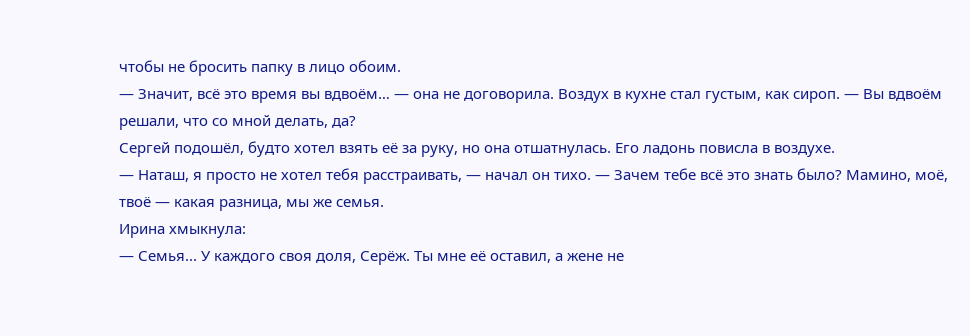чтобы не бросить папку в лицо обоим.
— Значит, всё это время вы вдвоём… — она не договорила. Воздух в кухне стал густым, как сироп. — Вы вдвоём решали, что со мной делать, да?
Сергей подошёл, будто хотел взять её за руку, но она отшатнулась. Его ладонь повисла в воздухе.
— Наташ, я просто не хотел тебя расстраивать, — начал он тихо. — Зачем тебе всё это знать было? Мамино, моё, твоё — какая разница, мы же семья.
Ирина хмыкнула:
— Семья... У каждого своя доля, Серёж. Ты мне её оставил, а жене не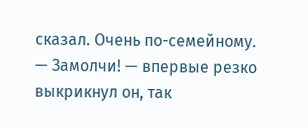сказал. Очень по-семейному.
— Замолчи! — впервые резко выкрикнул он, так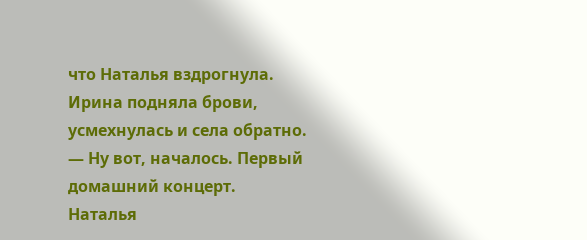что Наталья вздрогнула.
Ирина подняла брови, усмехнулась и села обратно.
— Ну вот, началось. Первый домашний концерт.
Наталья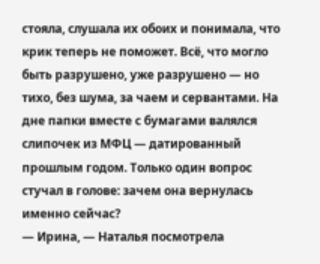стояла, слушала их обоих и понимала, что крик теперь не поможет. Всё, что могло быть разрушено, уже разрушено — но тихо, без шума, за чаем и сервантами. На дне папки вместе с бумагами валялся слипочек из МФЦ — датированный прошлым годом. Только один вопрос стучал в голове: зачем она вернулась именно сейчас?
— Ирина, — Наталья посмотрела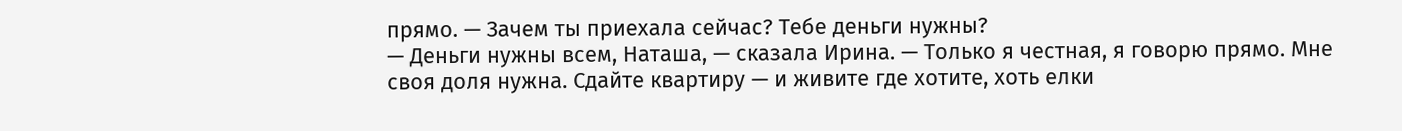прямо. — Зачем ты приехала сейчас? Тебе деньги нужны?
— Деньги нужны всем, Наташа, — сказала Ирина. — Только я честная, я говорю прямо. Мне своя доля нужна. Сдайте квартиру — и живите где хотите, хоть елки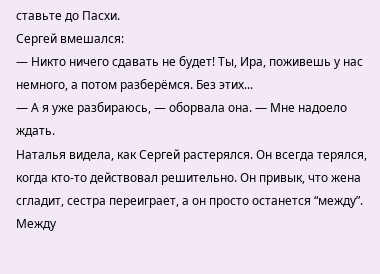ставьте до Пасхи.
Сергей вмешался:
— Никто ничего сдавать не будет! Ты, Ира, поживешь у нас немного, а потом разберёмся. Без этих...
— А я уже разбираюсь, — оборвала она. — Мне надоело ждать.
Наталья видела, как Сергей растерялся. Он всегда терялся, когда кто-то действовал решительно. Он привык, что жена сгладит, сестра переиграет, а он просто останется “между”. Между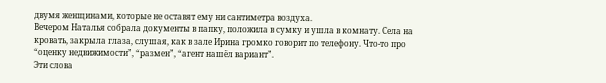двумя женщинами, которые не оставят ему ни сантиметра воздуха.
Вечером Наталья собрала документы в папку, положила в сумку и ушла в комнату. Села на кровать, закрыла глаза, слушая, как в зале Ирина громко говорит по телефону. Что-то про “оценку недвижимости”, “размен”, “агент нашёл вариант”.
Эти слова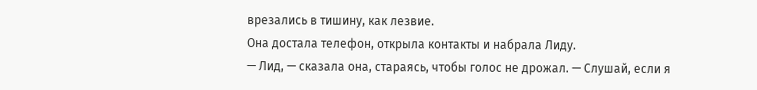врезались в тишину, как лезвие.
Она достала телефон, открыла контакты и набрала Лиду.
— Лид, — сказала она, стараясь, чтобы голос не дрожал. — Слушай, если я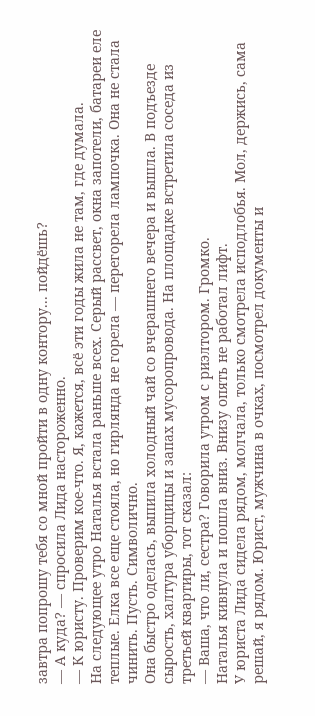завтра попрошу тебя со мной пройти в одну контору... пойдёшь?
— А куда? — спросила Лида настороженно.
— К юристу. Проверим кое-что. Я, кажется, всё эти годы жила не там, где думала.
На следующее утро Наталья встала раньше всех. Серый рассвет, окна запотели, батареи еле теплые. Елка все еще стояла, но гирлянда не горела — перегорела лампочка. Она не стала чинить. Пусть. Символично.
Она быстро оделась, выпила холодный чай со вчерашнего вечера и вышла. В подъезде сырость, халтура уборщицы и запах мусоропровода. На площадке встретила соседа из третьей квартиры, тот сказал:
— Ваша, что ли, сестра? Говорила утром с риэлтором. Громко.
Наталья кивнула и пошла вниз. Внизу опять не работал лифт.
У юриста Лида сидела рядом, молчала, только смотрела исподлобья. Мол, держись, сама решай, я рядом. Юрист, мужчина в очках, посмотрел документы и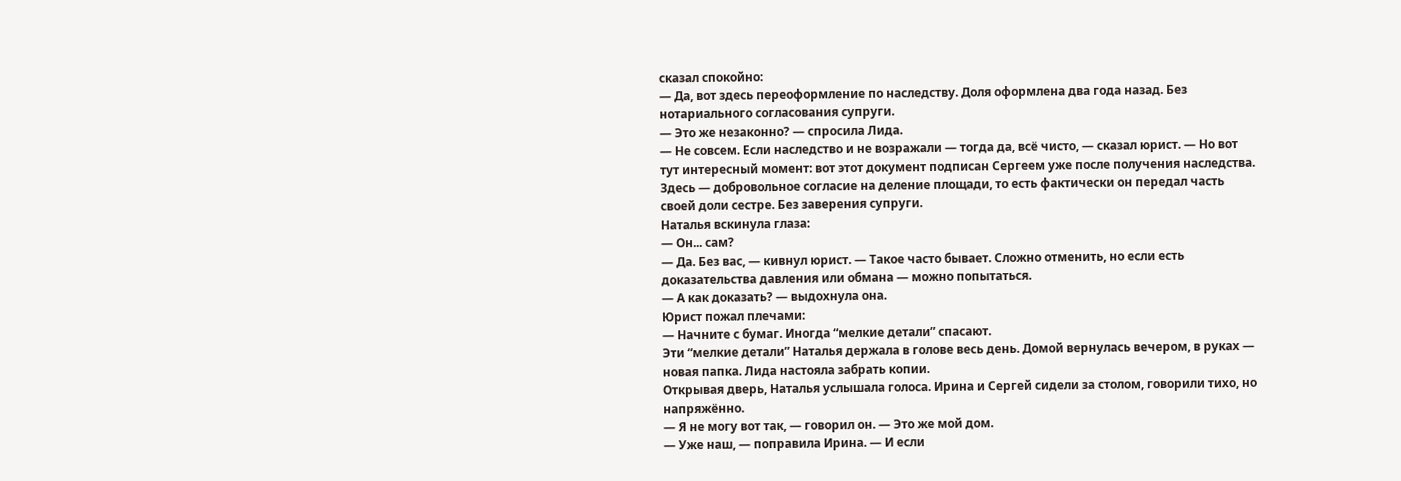сказал спокойно:
— Да, вот здесь переоформление по наследству. Доля оформлена два года назад. Без нотариального согласования супруги.
— Это же незаконно? — спросила Лида.
— Не совсем. Если наследство и не возражали — тогда да, всё чисто, — сказал юрист. — Но вот тут интересный момент: вот этот документ подписан Сергеем уже после получения наследства. Здесь — добровольное согласие на деление площади, то есть фактически он передал часть своей доли сестре. Без заверения супруги.
Наталья вскинула глаза:
— Он... сам?
— Да. Без вас, — кивнул юрист. — Такое часто бывает. Сложно отменить, но если есть доказательства давления или обмана — можно попытаться.
— А как доказать? — выдохнула она.
Юрист пожал плечами:
— Начните с бумаг. Иногда “мелкие детали” спасают.
Эти “мелкие детали” Наталья держала в голове весь день. Домой вернулась вечером, в руках — новая папка. Лида настояла забрать копии.
Открывая дверь, Наталья услышала голоса. Ирина и Сергей сидели за столом, говорили тихо, но напряжённо.
— Я не могу вот так, — говорил он. — Это же мой дом.
— Уже наш, — поправила Ирина. — И если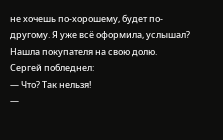не хочешь по-хорошему, будет по-другому. Я уже всё оформила, услышал? Нашла покупателя на свою долю.
Сергей побледнел:
— Что? Так нельзя!
—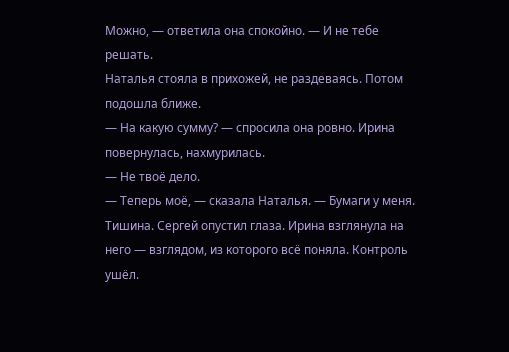Можно, — ответила она спокойно. — И не тебе решать.
Наталья стояла в прихожей, не раздеваясь. Потом подошла ближе.
— На какую сумму? — спросила она ровно. Ирина повернулась, нахмурилась.
— Не твоё дело.
— Теперь моё, — сказала Наталья. — Бумаги у меня.
Тишина. Сергей опустил глаза. Ирина взглянула на него — взглядом, из которого всё поняла. Контроль ушёл.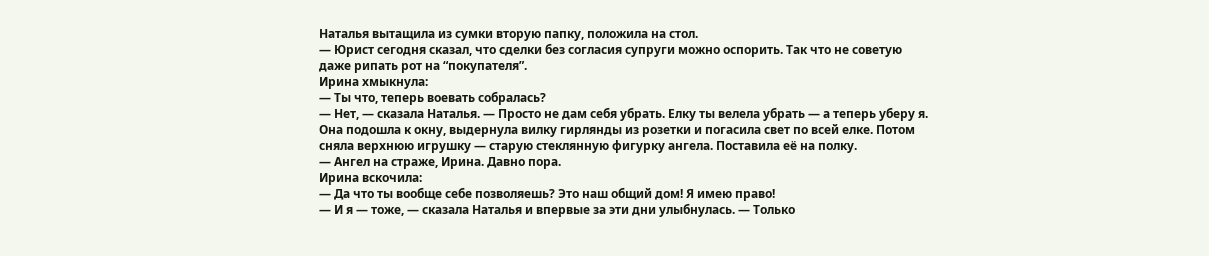Наталья вытащила из сумки вторую папку, положила на стол.
— Юрист сегодня сказал, что сделки без согласия супруги можно оспорить. Так что не советую даже рипать рот на “покупателя”.
Ирина хмыкнула:
— Ты что, теперь воевать собралась?
— Нет, — сказала Наталья. — Просто не дам себя убрать. Елку ты велела убрать — а теперь уберу я.
Она подошла к окну, выдернула вилку гирлянды из розетки и погасила свет по всей елке. Потом сняла верхнюю игрушку — старую стеклянную фигурку ангела. Поставила её на полку.
— Ангел на страже, Ирина. Давно пора.
Ирина вскочила:
— Да что ты вообще себе позволяешь? Это наш общий дом! Я имею право!
— И я — тоже, — сказала Наталья и впервые за эти дни улыбнулась. — Только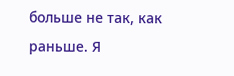больше не так, как раньше. Я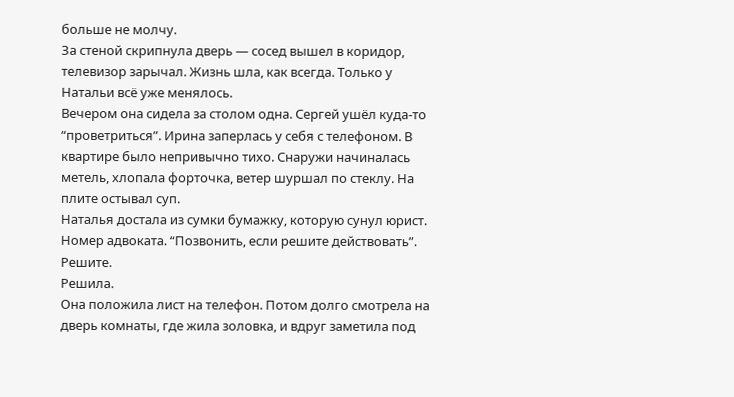больше не молчу.
За стеной скрипнула дверь — сосед вышел в коридор, телевизор зарычал. Жизнь шла, как всегда. Только у Натальи всё уже менялось.
Вечером она сидела за столом одна. Сергей ушёл куда-то “проветриться”. Ирина заперлась у себя с телефоном. В квартире было непривычно тихо. Снаружи начиналась метель, хлопала форточка, ветер шуршал по стеклу. На плите остывал суп.
Наталья достала из сумки бумажку, которую сунул юрист. Номер адвоката. “Позвонить, если решите действовать”.
Решите.
Решила.
Она положила лист на телефон. Потом долго смотрела на дверь комнаты, где жила золовка, и вдруг заметила под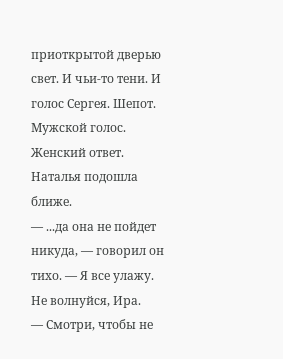приоткрытой дверью свет. И чьи-то тени. И голос Сергея. Шепот. Мужской голос. Женский ответ.
Наталья подошла ближе.
— ...да она не пойдет никуда, — говорил он тихо. — Я все улажу. Не волнуйся, Ира.
— Смотри, чтобы не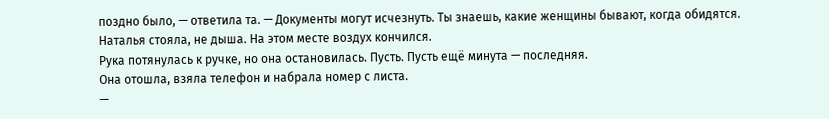поздно было, — ответила та. — Документы могут исчезнуть. Ты знаешь, какие женщины бывают, когда обидятся.
Наталья стояла, не дыша. На этом месте воздух кончился.
Рука потянулась к ручке, но она остановилась. Пусть. Пусть ещё минута — последняя.
Она отошла, взяла телефон и набрала номер с листа.
—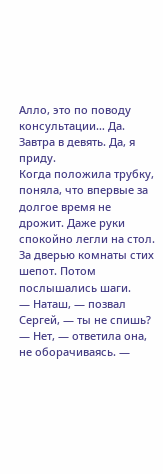Алло, это по поводу консультации… Да. Завтра в девять. Да, я приду.
Когда положила трубку, поняла, что впервые за долгое время не дрожит. Даже руки спокойно легли на стол.
За дверью комнаты стих шепот. Потом послышались шаги.
— Наташ, — позвал Сергей, — ты не спишь?
— Нет, — ответила она, не оборачиваясь. —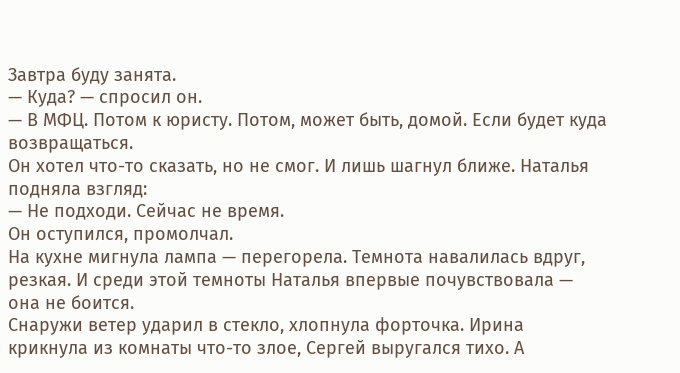Завтра буду занята.
— Куда? — спросил он.
— В МФЦ. Потом к юристу. Потом, может быть, домой. Если будет куда возвращаться.
Он хотел что-то сказать, но не смог. И лишь шагнул ближе. Наталья подняла взгляд:
— Не подходи. Сейчас не время.
Он оступился, промолчал.
На кухне мигнула лампа — перегорела. Темнота навалилась вдруг, резкая. И среди этой темноты Наталья впервые почувствовала — она не боится.
Снаружи ветер ударил в стекло, хлопнула форточка. Ирина крикнула из комнаты что-то злое, Сергей выругался тихо. А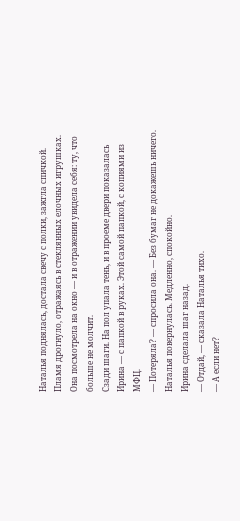Наталья поднялась, достала свечу с полки, зажгла спичкой. Пламя дрогнуло, отражаясь в стеклянных елочных игрушках.
Она посмотрела на окно — и в отражении увидела себя: ту, что больше не молчит.
Сзади шаги. На пол упала тень, и в проеме двери показалась Ирина — с папкой в руках. Этой самой папкой, с копиями из МФЦ.
— Потеряла? — спросила она. — Без бумаг не докажешь ничего.
Наталья повернулась. Медленно, спокойно.
Ирина сделала шаг назад.
— Отдай, — сказала Наталья тихо.
— А если нет?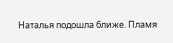Наталья подошла ближе. Пламя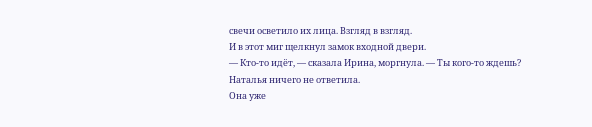свечи осветило их лица. Взгляд в взгляд.
И в этот миг щелкнул замок входной двери.
— Кто-то идёт, — сказала Ирина, моргнула. — Ты кого-то ждешь?
Наталья ничего не ответила.
Она уже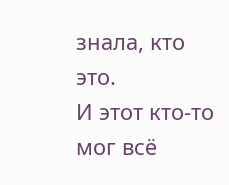знала, кто это.
И этот кто-то мог всё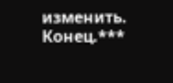изменить.
Конец.***